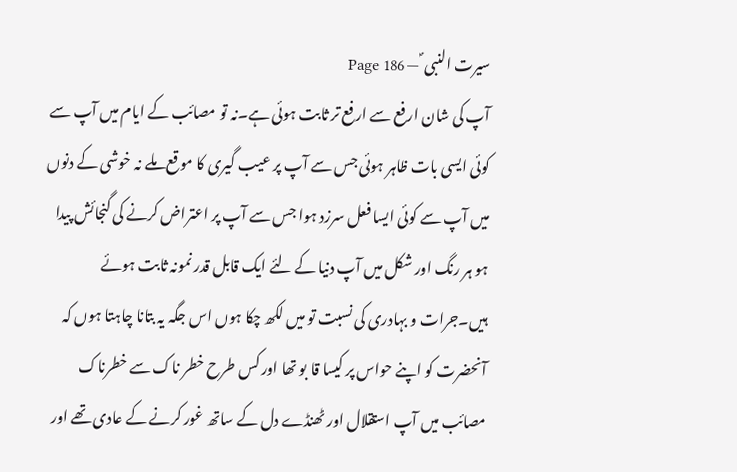سیرت النبی ؐ — Page 186
آپ کی شان ارفع سے ارفع تر ثابت ہوئی ہے۔نہ تو مصائب کے ایام میں آپ سے کوئی ایسی بات ظاہر ہوئی جس سے آپ پر عیب گیری کا موقع ملے نہ خوشی کے دنوں میں آپ سے کوئی ایسا فعل سرزد ہوا جس سے آپ پر اعتراض کرنے کی گنجائش پیدا ہو ہر رنگ اور شکل میں آپ دنیا کے لئے ایک قابل قدر نمونہ ثابت ہوئے ہیں۔جرات و بہادری کی نسبت تو میں لکھ چکا ہوں اس جگہ یہ بتانا چاہتا ہوں کہ آنحضرت کو اپنے حواس پر کیسا قا بو تھا اور کس طرح خطر ناک سے خطرناک مصائب میں آپ استقلال اور ٹھنڈے دل کے ساتھ غور کرنے کے عادی تھے اور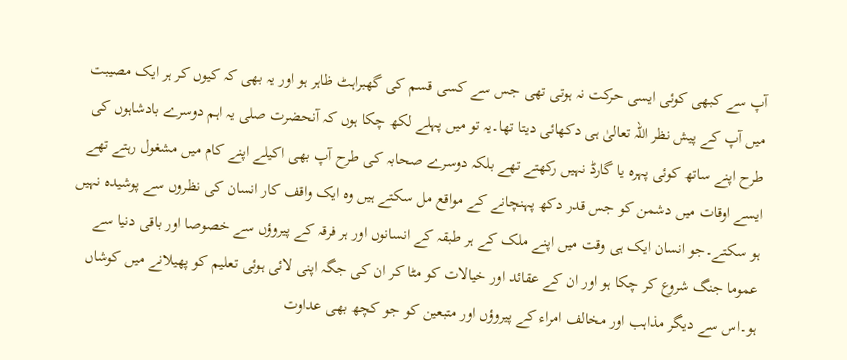آپ سے کبھی کوئی ایسی حرکت نہ ہوتی تھی جس سے کسی قسم کی گھبراہٹ ظاہر ہو اور یہ بھی کہ کیوں کر ہر ایک مصیبت میں آپ کے پیش نظر اللہ تعالیٰ ہی دکھائی دیتا تھا۔یہ تو میں پہلے لکھ چکا ہوں کہ آنحضرت صلی یہ اہم دوسرے بادشاہوں کی طرح اپنے ساتھ کوئی پہرہ یا گارڈ نہیں رکھتے تھے بلکہ دوسرے صحابہ کی طرح آپ بھی اکیلے اپنے کام میں مشغول رہتے تھے ایسے اوقات میں دشمن کو جس قدر دکھ پہنچانے کے مواقع مل سکتے ہیں وہ ایک واقف کار انسان کی نظروں سے پوشیدہ نہیں ہو سکتے۔جو انسان ایک ہی وقت میں اپنے ملک کے ہر طبقہ کے انسانوں اور ہر فرقہ کے پیروؤں سے خصوصا اور باقی دنیا سے عموما جنگ شروع کر چکا ہو اور ان کے عقائد اور خیالات کو مٹا کر ان کی جگہ اپنی لائی ہوئی تعلیم کو پھیلانے میں کوشاں ہو۔اس سے دیگر مذاہب اور مخالف امراء کے پیروؤں اور متبعین کو جو کچھ بھی عداوت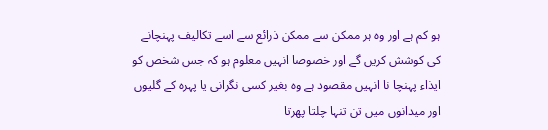ہو کم ہے اور وہ ہر ممکن سے ممکن ذرائع سے اسے تکالیف پہنچانے کی کوشش کریں گے اور خصوصا انہیں معلوم ہو کہ جس شخص کو ایذاء پہنچا نا انہیں مقصود ہے وہ بغیر کسی نگرانی یا پہرہ کے گلیوں اور میدانوں میں تن تنہا چلتا پھرتا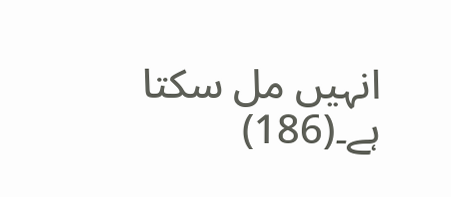انہیں مل سکتا ہے۔(186)